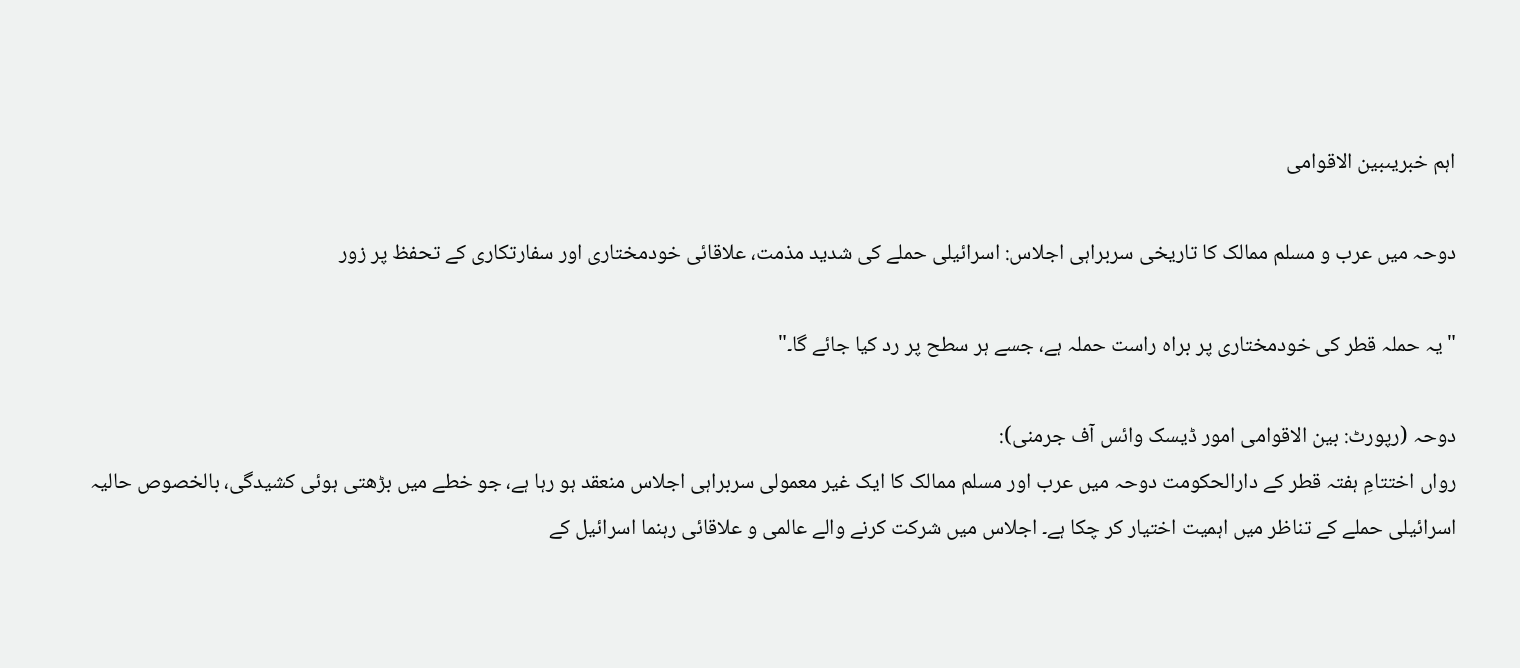اہم خبریںبین الاقوامی

دوحہ میں عرب و مسلم ممالک کا تاریخی سربراہی اجلاس: اسرائیلی حملے کی شدید مذمت، علاقائی خودمختاری اور سفارتکاری کے تحفظ پر زور

"یہ حملہ قطر کی خودمختاری پر براہ راست حملہ ہے، جسے ہر سطح پر رد کیا جائے گا۔"

دوحہ (رپورٹ: بین الاقوامی امور ڈیسک وائس آف جرمنی):
رواں اختتامِ ہفتہ قطر کے دارالحکومت دوحہ میں عرب اور مسلم ممالک کا ایک غیر معمولی سربراہی اجلاس منعقد ہو رہا ہے، جو خطے میں بڑھتی ہوئی کشیدگی، بالخصوص حالیہ اسرائیلی حملے کے تناظر میں اہمیت اختیار کر چکا ہے۔ اجلاس میں شرکت کرنے والے عالمی و علاقائی رہنما اسرائیل کے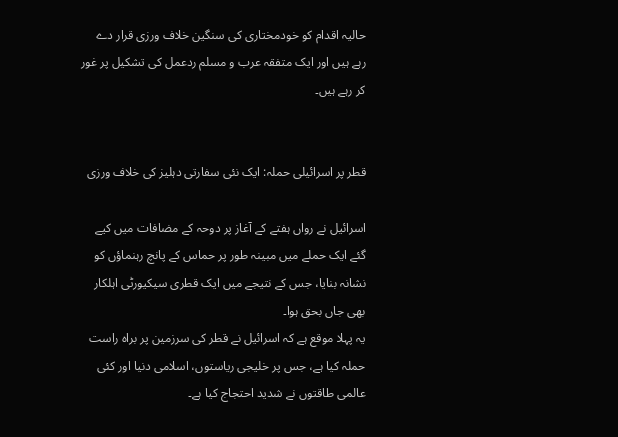حالیہ اقدام کو خودمختاری کی سنگین خلاف ورزی قرار دے رہے ہیں اور ایک متفقہ عرب و مسلم ردعمل کی تشکیل پر غور کر رہے ہیں۔


قطر پر اسرائیلی حملہ: ایک نئی سفارتی دہلیز کی خلاف ورزی

اسرائیل نے رواں ہفتے کے آغاز پر دوحہ کے مضافات میں کیے گئے ایک حملے میں مبینہ طور پر حماس کے پانچ رہنماؤں کو نشانہ بنایا، جس کے نتیجے میں ایک قطری سیکیورٹی اہلکار بھی جاں بحق ہوا۔
یہ پہلا موقع ہے کہ اسرائیل نے قطر کی سرزمین پر براہ راست حملہ کیا ہے، جس پر خلیجی ریاستوں، اسلامی دنیا اور کئی عالمی طاقتوں نے شدید احتجاج کیا ہے۔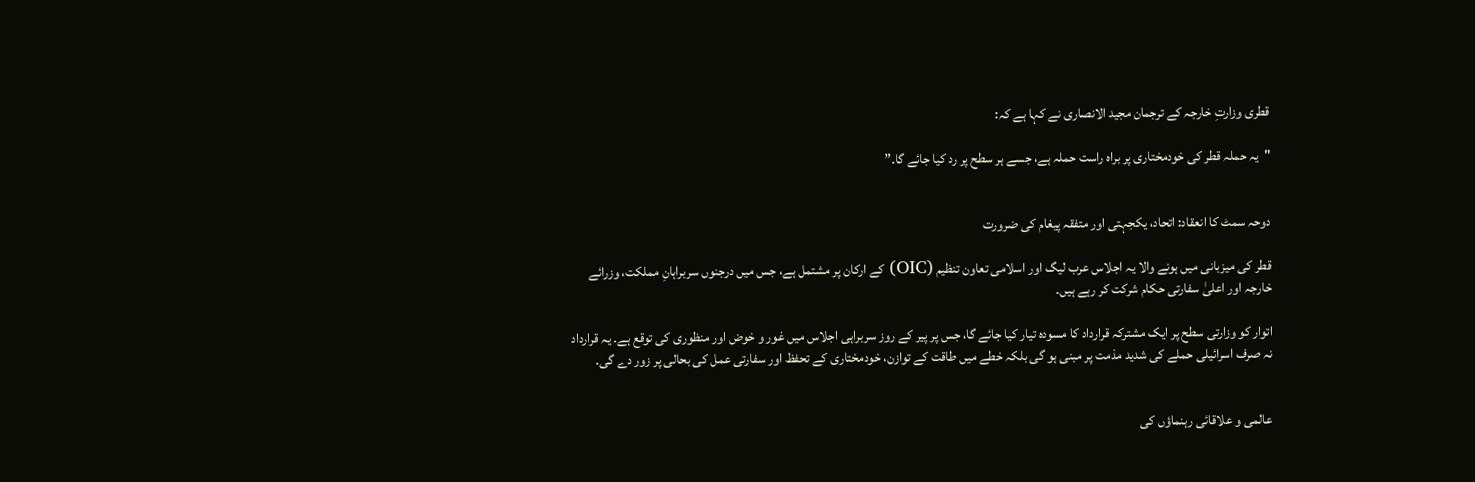قطری وزارتِ خارجہ کے ترجمان مجید الانصاری نے کہا ہے کہ:

"یہ حملہ قطر کی خودمختاری پر براہ راست حملہ ہے، جسے ہر سطح پر رد کیا جائے گا۔”


دوحہ سمٹ کا انعقاد: اتحاد، یکجہتی اور متفقہ پیغام کی ضرورت

قطر کی میزبانی میں ہونے والا یہ اجلاس عرب لیگ اور اسلامی تعاون تنظیم (OIC) کے ارکان پر مشتمل ہے، جس میں درجنوں سربراہانِ مملکت، وزرائے خارجہ اور اعلیٰ سفارتی حکام شرکت کر رہے ہیں۔

اتوار کو وزارتی سطح پر ایک مشترکہ قرارداد کا مسودہ تیار کیا جائے گا، جس پر پیر کے روز سربراہی اجلاس میں غور و خوض اور منظوری کی توقع ہے۔ یہ قرارداد نہ صرف اسرائیلی حملے کی شدید مذمت پر مبنی ہو گی بلکہ خطے میں طاقت کے توازن، خودمختاری کے تحفظ اور سفارتی عمل کی بحالی پر زور دے گی۔


عالمی و علاقائی رہنماؤں کی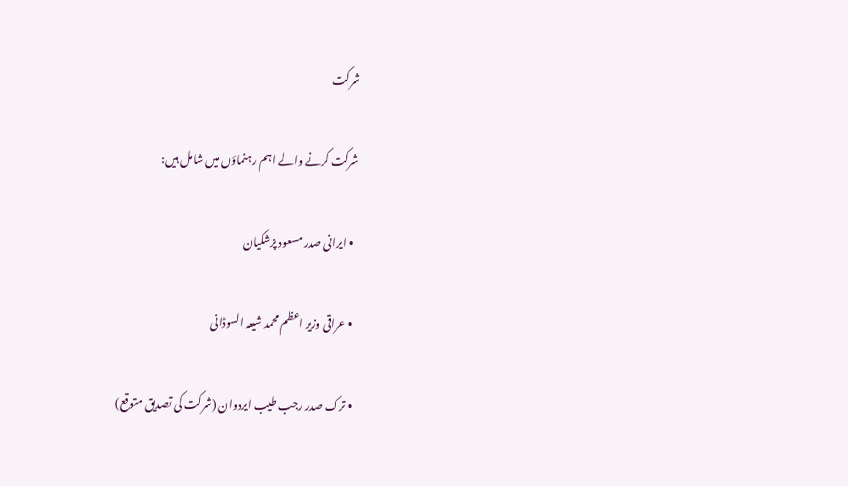شرکت

شرکت کرنے والے اہم رہنماؤں میں شامل ہیں:

  • ایرانی صدر مسعود پزشکیان

  • عراقی وزیر اعظم محمد شیعہ السوڈانی

  • ترک صدر رجب طیب ایردوان (شرکت کی تصدیق متوقع)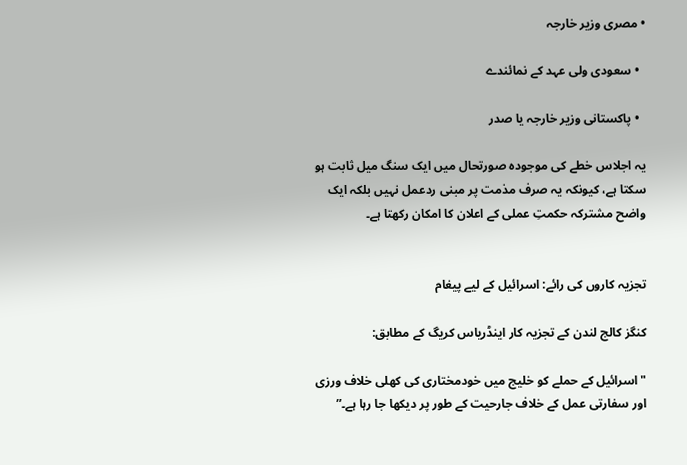• مصری وزیر خارجہ

  • سعودی ولی عہد کے نمائندے

  • پاکستانی وزیر خارجہ یا صدر

یہ اجلاس خطے کی موجودہ صورتحال میں ایک سنگ میل ثابت ہو سکتا ہے، کیونکہ یہ صرف مذمت پر مبنی ردعمل نہیں بلکہ ایک واضح مشترکہ حکمتِ عملی کے اعلان کا امکان رکھتا ہے۔


تجزیہ کاروں کی رائے: اسرائیل کے لیے پیغام

کنگز کالج لندن کے تجزیہ کار اینڈریاس کریگ کے مطابق:

"اسرائیل کے حملے کو خلیج میں خودمختاری کی کھلی خلاف ورزی اور سفارتی عمل کے خلاف جارحیت کے طور پر دیکھا جا رہا ہے۔”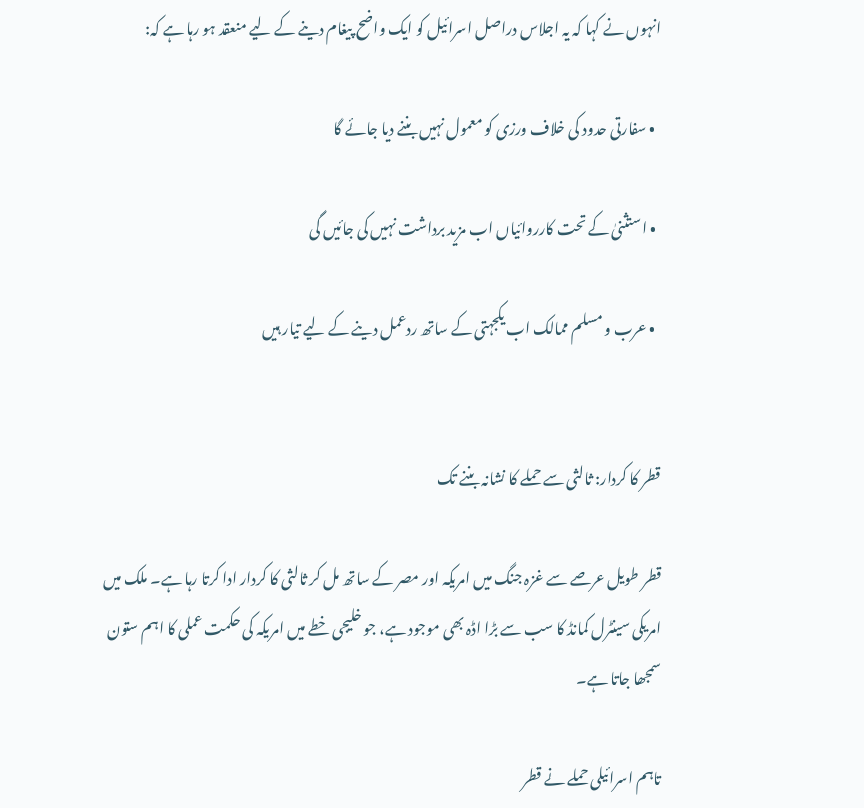انہوں نے کہا کہ یہ اجلاس دراصل اسرائیل کو ایک واضح پیغام دینے کے لیے منعقد ہو رہا ہے کہ:

  • سفارتی حدود کی خلاف ورزی کو معمول نہیں بننے دیا جائے گا

  • استثنیٰ کے تحت کارروائیاں اب مزید برداشت نہیں کی جائیں گی

  • عرب و مسلم ممالک اب یکجہتی کے ساتھ ردعمل دینے کے لیے تیار ہیں


قطر کا کردار: ثالثی سے حملے کا نشانہ بننے تک

قطر طویل عرصے سے غزہ جنگ میں امریکہ اور مصر کے ساتھ مل کر ثالثی کا کردار ادا کرتا رہا ہے۔ ملک میں امریکی سینٹرل کمانڈ کا سب سے بڑا اڈہ بھی موجود ہے، جو خلیجی خطے میں امریکہ کی حکمت عملی کا اہم ستون سمجھا جاتا ہے۔

تاہم اسرائیلی حملے نے قطر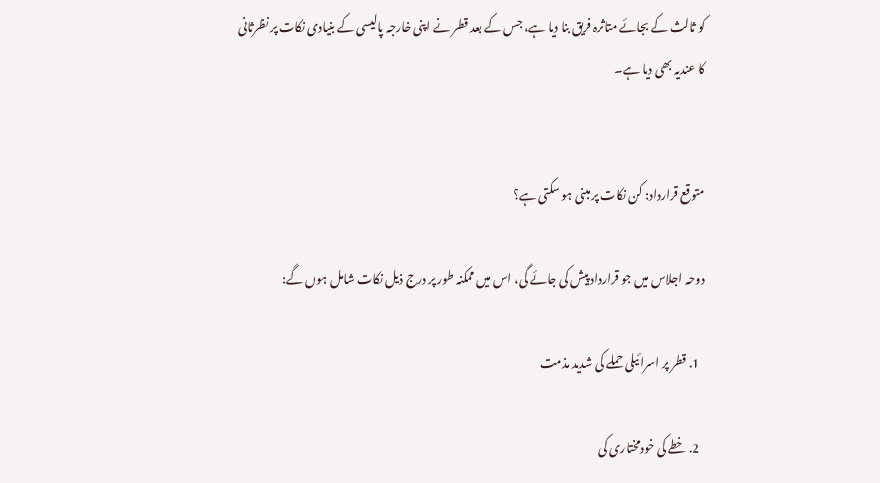کو ثالث کے بجائے متاثرہ فریق بنا دیا ہے، جس کے بعد قطر نے اپنی خارجہ پالیسی کے بنیادی نکات پر نظرثانی کا عندیہ بھی دیا ہے۔


متوقع قرارداد: کن نکات پر مبنی ہو سکتی ہے؟

دوحہ اجلاس میں جو قرارداد پیش کی جائے گی، اس میں ممکنہ طور پر درج ذیل نکات شامل ہوں گے:

  1. قطر پر اسرائیلی حملے کی شدید مذمت

  2. خطے کی خودمختاری کی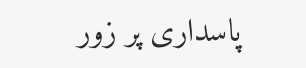پاسداری پر زور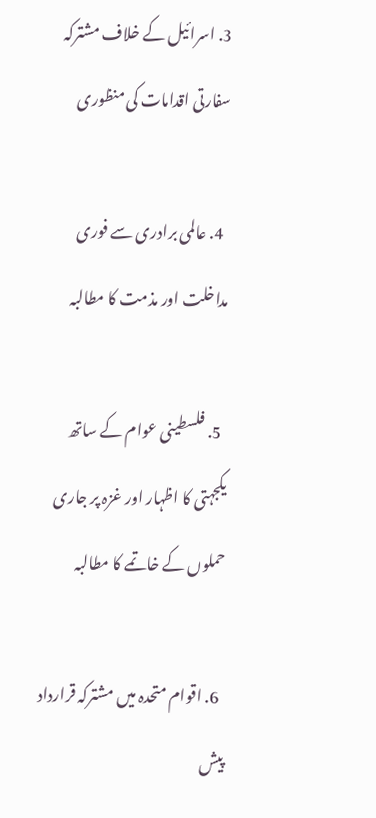3. اسرائیل کے خلاف مشترکہ سفارتی اقدامات کی منظوری

  4. عالمی برادری سے فوری مداخلت اور مذمت کا مطالبہ

  5. فلسطینی عوام کے ساتھ یکجہتی کا اظہار اور غزہ پر جاری حملوں کے خاتمے کا مطالبہ

  6. اقوام متحدہ میں مشترکہ قرارداد پیش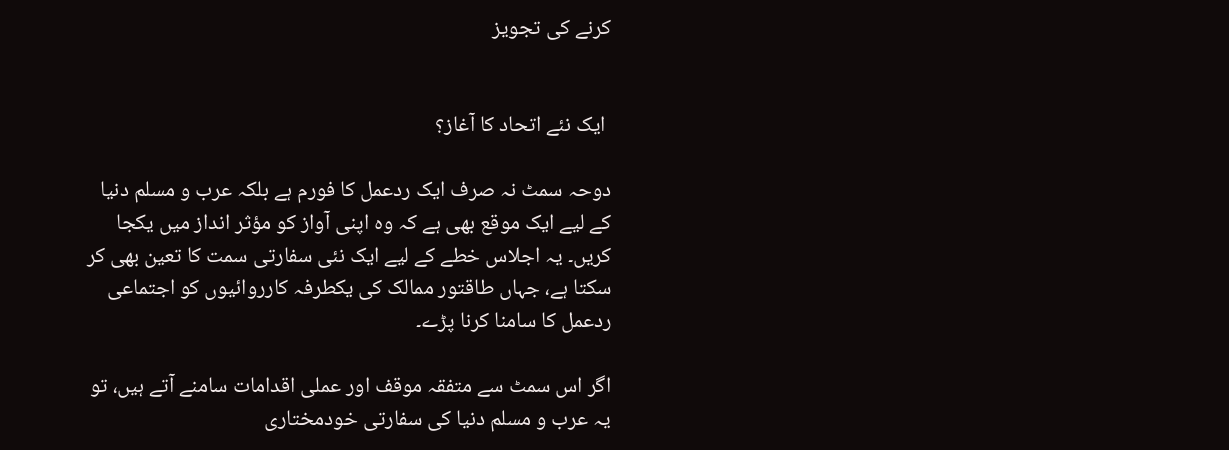کرنے کی تجویز


 ایک نئے اتحاد کا آغاز؟

دوحہ سمٹ نہ صرف ایک ردعمل کا فورم ہے بلکہ عرب و مسلم دنیا کے لیے ایک موقع بھی ہے کہ وہ اپنی آواز کو مؤثر انداز میں یکجا کریں۔ یہ اجلاس خطے کے لیے ایک نئی سفارتی سمت کا تعین بھی کر سکتا ہے، جہاں طاقتور ممالک کی یکطرفہ کارروائیوں کو اجتماعی ردعمل کا سامنا کرنا پڑے۔

اگر اس سمٹ سے متفقہ موقف اور عملی اقدامات سامنے آتے ہیں، تو یہ عرب و مسلم دنیا کی سفارتی خودمختاری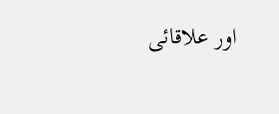اور علاقائی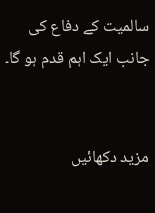سالمیت کے دفاع کی جانب ایک اہم قدم ہو گا۔


مزید دکھائیں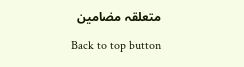متعلقہ مضامین

Back to top button